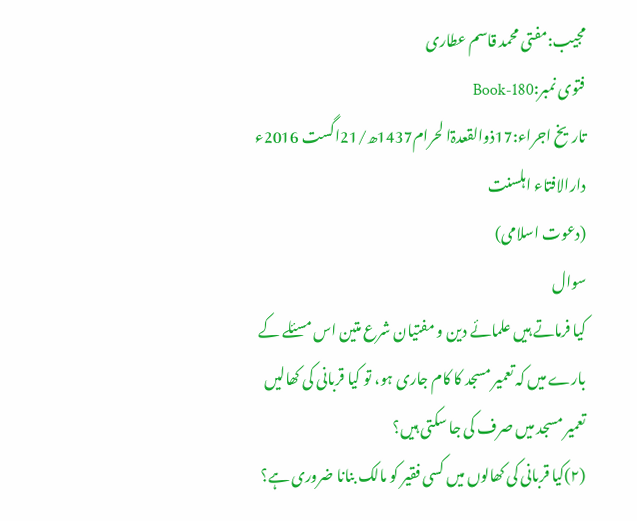مجیب:مفتی محمد قاسم عطاری
فتوی نمبر:Book-180
تاریخ اجراء:17ذوالقعدۃا لحرام1437ھ/21اگست 2016ء
دارالافتاء اہلسنت
(دعوت اسلامی)
سوال
کیا فرماتے ہیں علمائے دین و مفتیان شرع متین اس مسئلے کے بارے میں کہ تعمیر مسجد کا کام جاری ہو، تو کیا قربانی کی کھالیں تعمیر مسجد میں صرف کی جا سکتی ہیں؟
(۲)کیا قربانی کی کھالوں میں کسی فقیر کو مالک بنانا ضروری ہے؟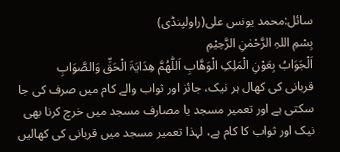سائل:محمد یونس علی(راولپنڈی)
بِسْمِ اللہِ الرَّحْمٰنِ الرَّحِيْمِ
اَلْجَوَابُ بِعَوْنِ الْمَلِکِ الْوَھَّابِ اَللّٰھُمَّ ھِدَایَۃَ الْحَقِّ وَالصَّوَابِ
قربانی کی کھال ہر نیک، جائز اور ثواب والے کام میں صرف کی جا سکتی ہے اور تعمیر مسجد یا مصارف مسجد میں خرچ کرنا بھی نیک اور ثواب کا کام ہے، لہذا تعمیر مسجد میں قربانی کی کھالیں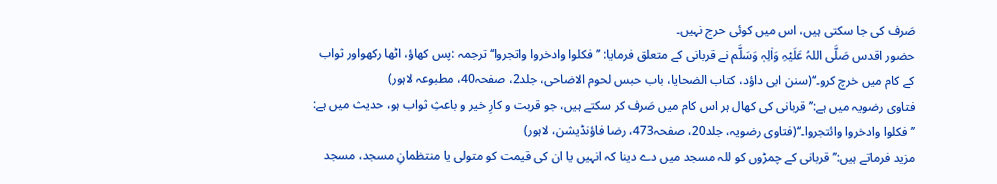صَرف کی جا سکتی ہیں، اس میں کوئی حرج نہیں۔
حضور اقدس صَلَّی اللہُ عَلَیْہِ وَاٰلِہٖ وَسَلَّم نے قربانی کے متعلق فرمایا: ’’فکلوا وادخروا واتجروا‘‘ ترجمہ :پس کھاؤ، اٹھا رکھواور ثواب کے کام میں خرچ کرو۔‘‘(سنن ابی داؤد، کتاب الضحایا، باب حبس لحوم الاضاحی، جلد2، صفحہ40، مطبوعہ لاہور)
فتاوی رضویہ میں ہے:’’قربانی کی کھال ہر اس کام میں صَرف کر سکتے ہیں، جو قربت و کارِ خیر و باعثِ ثواب ہو، حدیث میں ہے: ’’فکلوا وادخروا وائتجروا۔‘‘(فتاوی رضویہ، جلد20، صفحہ473، رضا فاؤنڈیشن، لاہور)
مزید فرماتے ہیں:’’قربانی کے چمڑوں کو للہ مسجد میں دے دینا کہ انہیں یا ان کی قیمت کو متولی یا منتظمانِ مسجد، مسجد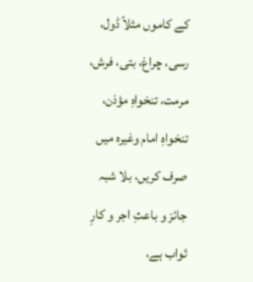کے کاموں مثلاً ڈول، رسی، چراغ، بتی، فرش، مرمت، تنخواہِ مؤذن، تنخواہِ امام وغیرہ میں صرف کریں، بلا شبہ جائز و باعثِ اجر و کارِ ثواب ہے،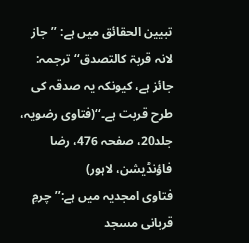تبیین الحقائق میں ہے: ’’جاز لانہ قربۃ کالتصدق‘‘ ترجمہ: جائز ہے، کیونکہ یہ صدقہ کی طرح قربت ہے۔‘‘(فتاوی رضویہ، جلد20، صفحہ 476، رضا فاؤنڈیشن، لاہور)
فتاوی امجدیہ میں ہے:’’چرمِ قربانی مسجد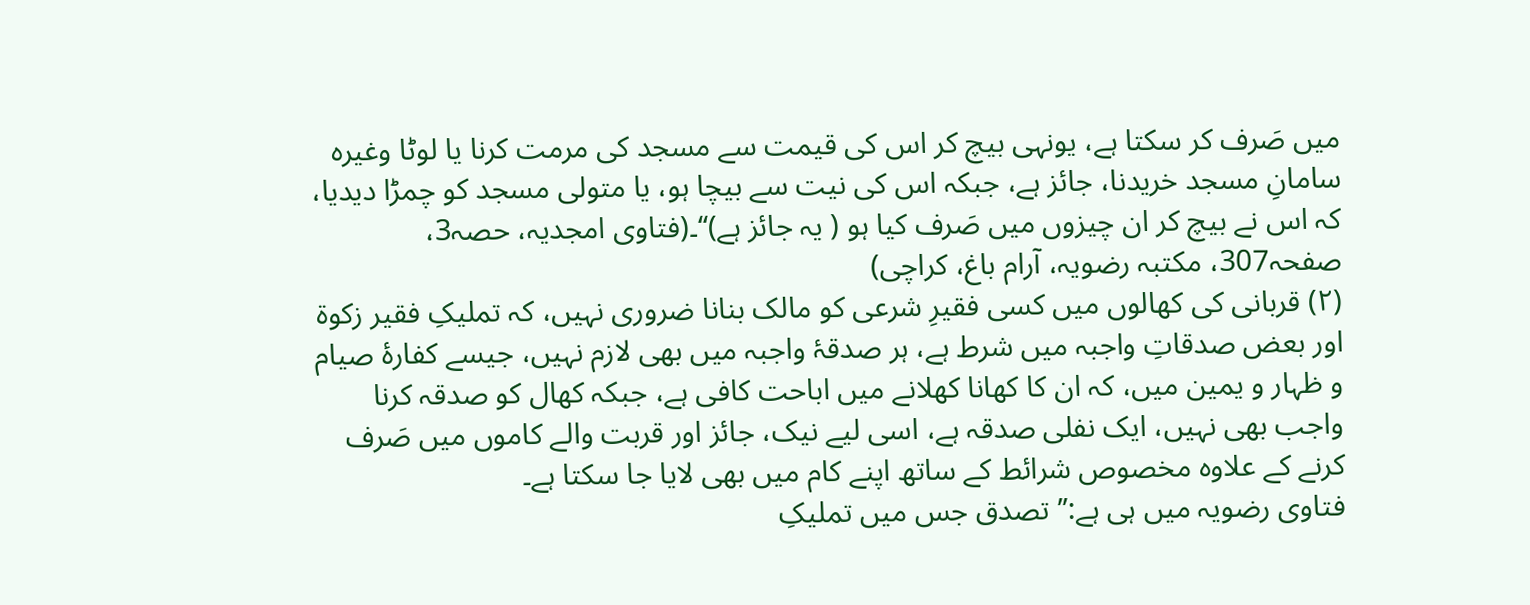میں صَرف کر سکتا ہے، یونہی بیچ کر اس کی قیمت سے مسجد کی مرمت کرنا یا لوٹا وغیرہ سامانِ مسجد خریدنا، جائز ہے، جبکہ اس کی نیت سے بیچا ہو، یا متولی مسجد کو چمڑا دیدیا، کہ اس نے بیچ کر ان چیزوں میں صَرف کیا ہو ( یہ جائز ہے)‘‘۔(فتاوی امجدیہ، حصہ3، صفحہ307، مکتبہ رضویہ، آرام باغ، کراچی)
(۲) قربانی کی کھالوں میں کسی فقیرِ شرعی کو مالک بنانا ضروری نہیں، کہ تملیکِ فقیر زکوۃ اور بعض صدقاتِ واجبہ میں شرط ہے، ہر صدقۂ واجبہ میں بھی لازم نہیں، جیسے کفارۂ صیام و ظہار و یمین میں، کہ ان کا کھانا کھلانے میں اباحت کافی ہے، جبکہ کھال کو صدقہ کرنا واجب بھی نہیں، ایک نفلی صدقہ ہے، اسی لیے نیک، جائز اور قربت والے کاموں میں صَرف کرنے کے علاوہ مخصوص شرائط کے ساتھ اپنے کام میں بھی لایا جا سکتا ہے۔
فتاوی رضویہ میں ہی ہے:’’تصدق جس میں تملیکِ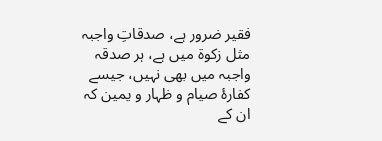فقیر ضرور ہے، صدقاتِ واجبہ مثل زکوۃ میں ہے، ہر صدقہ واجبہ میں بھی نہیں، جیسے کفارۂ صیام و ظہار و یمین کہ ان کے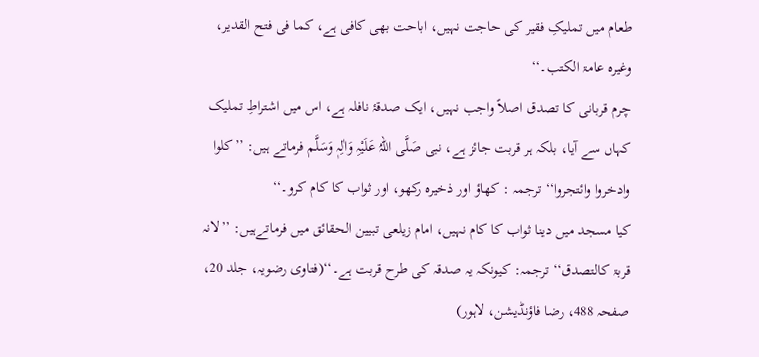طعام میں تملیکِ فقیر کی حاجت نہیں، اباحت بھی کافی ہے، کما فی فتح القدیر، وغیرہ عامۃ الکتب۔‘‘
چرم قربانی کا تصدق اصلاً واجب نہیں، ایک صدقۂ نافلہ ہے، اس میں اشتراطِ تملیک کہاں سے آیا، بلکہ ہر قربت جائز ہے، نبی صَلَّی اللہُ عَلَیْہِ وَاٰلِہٖ وَسَلَّم فرماتے ہیں: ’’کلوا وادخروا وائتجروا‘‘ ترجمہ : کھاؤ اور ذخیرہ رکھو، اور ثواب کا کام کرو۔‘‘
کیا مسجد میں دینا ثواب کا کام نہیں، امام زیلعی تبیین الحقائق میں فرماتےہیں: ’’لانہ قربۃ کالتصدق‘‘ ترجمہ: کیونکہ یہ صدقہ کی طرح قربت ہے۔‘‘(فتاوی رضویہ، جلد 20، صفحہ 488، رضا فاؤنڈیشن، لاہور)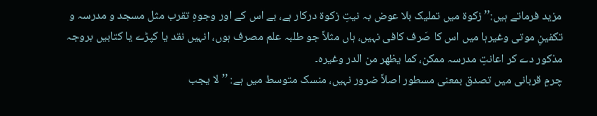مزید فرماتے ہیں:’’زکوۃ میں تملیک بلا عوض بہ نیتِ زکوۃ درکار ہے، بے اس کے اور وجوہِ تقرب مثل مسجد و مدرسہ و تکفینِ موتی وغیرہا میں اس کا صَرف کافی نہیں، ہاں مثلاً جو طلبہ علم مصرف ہوں، انہیں نقد یا کپڑے یا کتابیں بروجہ مذکور دے کر اعانتِ مدرسہ ممکن، کما یظھر من الدر وغیرہ۔
چرمِ قربانی میں تصدق بمعنی مسطور اصلاً ضرور نہیں، منسک متوسط میں ہے: ’’لا یجب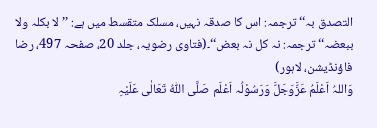التصدق بہ‘‘ ترجمہ: اس کا صدقہ نہیں، مسلک متقسط میں ہے: ’’لا بکلہ ولا ببعضہ‘‘ ترجمہ: نہ کل نہ بعض‘‘۔(فتاوی رضویہ، جلد 20، صفحہ 497، رضا فاؤنڈیشن، لاہور)
وَاللہُ اَعْلَمُ عَزَّوَجَلَّ وَرَسُوْلُہ اَعْلَم صَلَّی اللّٰہُ تَعَالٰی عَلَیْہِ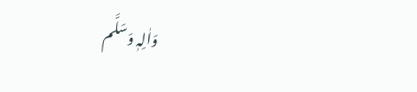وَاٰلِہٖ وَسَلَّم